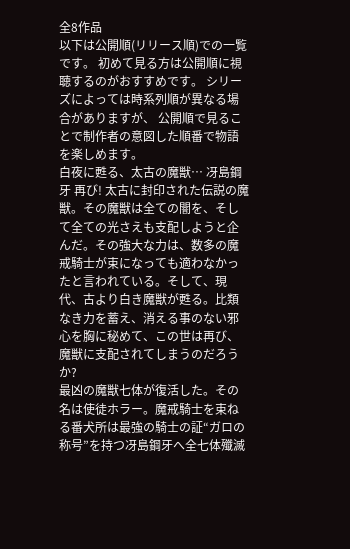全8作品
以下は公開順(リリース順)での一覧です。 初めて見る方は公開順に視聴するのがおすすめです。 シリーズによっては時系列順が異なる場合がありますが、 公開順で見ることで制作者の意図した順番で物語を楽しめます。
白夜に甦る、太古の魔獣… 冴島鋼牙 再び! 太古に封印された伝説の魔獣。その魔獣は全ての闇を、そして全ての光さえも支配しようと企んだ。その強大な力は、数多の魔戒騎士が束になっても適わなかったと言われている。そして、現代、古より白き魔獣が甦る。比類なき力を蓄え、消える事のない邪心を胸に秘めて、この世は再び、魔獣に支配されてしまうのだろうか?
最凶の魔獣七体が復活した。その名は使徒ホラー。魔戒騎士を束ねる番犬所は最強の騎士の証“ガロの称号”を持つ冴島鋼牙へ全七体殲滅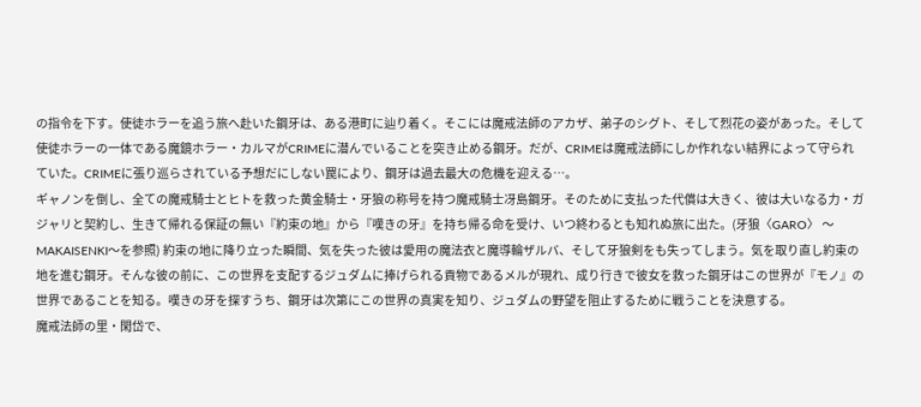の指令を下す。使徒ホラーを追う旅へ赴いた鋼牙は、ある港町に辿り着く。そこには魔戒法師のアカザ、弟子のシグト、そして烈花の姿があった。そして使徒ホラーの一体である魔鏡ホラー・カルマがCRIMEに潜んでいることを突き止める鋼牙。だが、CRIMEは魔戒法師にしか作れない結界によって守られていた。CRIMEに張り巡らされている予想だにしない罠により、鋼牙は過去最大の危機を迎える…。
ギャノンを倒し、全ての魔戒騎士とヒトを救った黄金騎士・牙狼の称号を持つ魔戒騎士冴島鋼牙。そのために支払った代償は大きく、彼は大いなる力・ガジャリと契約し、生きて帰れる保証の無い『約束の地』から『嘆きの牙』を持ち帰る命を受け、いつ終わるとも知れぬ旅に出た。(牙狼〈GARO〉 〜MAKAISENKI〜を参照) 約束の地に降り立った瞬間、気を失った彼は愛用の魔法衣と魔導輪ザルバ、そして牙狼剣をも失ってしまう。気を取り直し約束の地を進む鋼牙。そんな彼の前に、この世界を支配するジュダムに捧げられる貢物であるメルが現れ、成り行きで彼女を救った鋼牙はこの世界が『モノ』の世界であることを知る。嘆きの牙を探すうち、鋼牙は次第にこの世界の真実を知り、ジュダムの野望を阻止するために戦うことを決意する。
魔戒法師の里・閑岱で、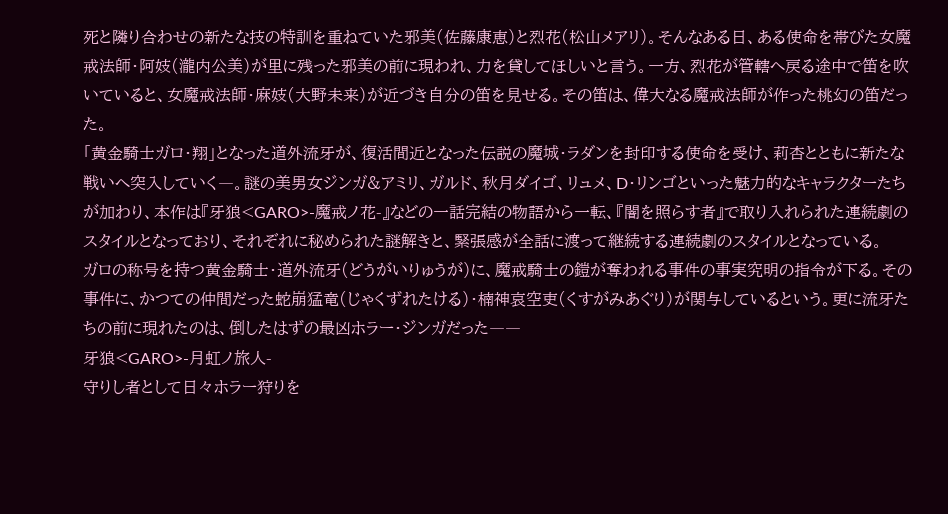死と隣り合わせの新たな技の特訓を重ねていた邪美(佐藤康恵)と烈花(松山メアリ)。そんなある日、ある使命を帯びた女魔戒法師・阿妓(瀧内公美)が里に残った邪美の前に現われ、力を貸してほしいと言う。一方、烈花が管轄へ戻る途中で笛を吹いていると、女魔戒法師・麻妓(大野未来)が近づき自分の笛を見せる。その笛は、偉大なる魔戒法師が作った桃幻の笛だった。
「黄金騎士ガロ・翔」となった道外流牙が、復活間近となった伝説の魔城・ラダンを封印する使命を受け、莉杏とともに新たな戦いへ突入していく―。謎の美男女ジンガ&アミリ、ガルド、秋月ダイゴ、リュメ、D・リンゴといった魅力的なキャラクターたちが加わり、本作は『牙狼<GARO>-魔戒ノ花-』などの一話完結の物語から一転、『闇を照らす者』で取り入れられた連続劇のスタイルとなっており、それぞれに秘められた謎解きと、緊張感が全話に渡って継続する連続劇のスタイルとなっている。
ガロの称号を持つ黄金騎士・道外流牙(どうがいりゅうが)に、魔戒騎士の鎧が奪われる事件の事実究明の指令が下る。その事件に、かつての仲間だった蛇崩猛竜(じゃくずれたける)・楠神哀空吏(くすがみあぐり)が関与しているという。更に流牙たちの前に現れたのは、倒したはずの最凶ホラー・ジンガだった――
牙狼<GARO>-月虹ノ旅人-
守りし者として日々ホラー狩りを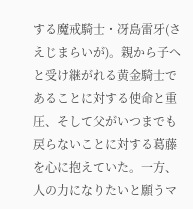する魔戒騎士・冴島雷牙(さえじまらいが)。親から子へと受け継がれる黄金騎士であることに対する使命と重圧、そして父がいつまでも戻らないことに対する葛藤を心に抱えていた。一方、人の力になりたいと願うマ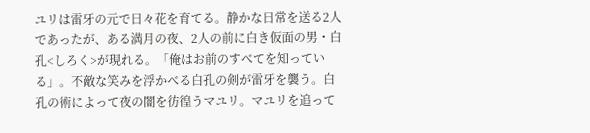ユリは雷牙の元で日々花を育てる。静かな日常を送る2人であったが、ある満月の夜、2人の前に白き仮面の男・白孔<しろく>が現れる。「俺はお前のすべてを知っている」。不敵な笑みを浮かべる白孔の剣が雷牙を襲う。白孔の術によって夜の闇を彷徨うマユリ。マユリを追って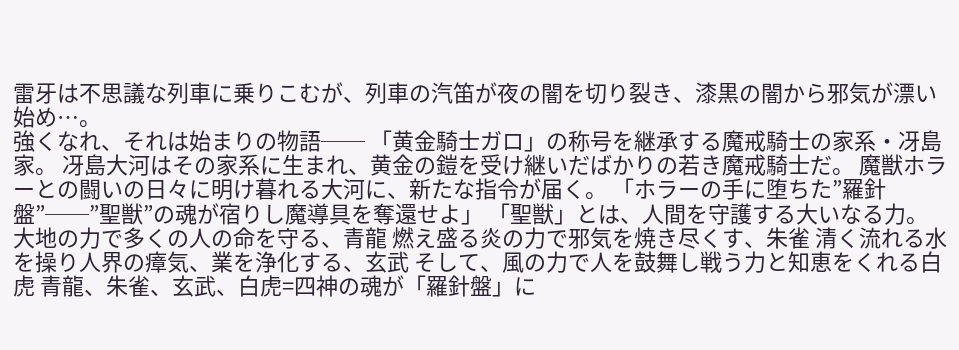雷牙は不思議な列車に乗りこむが、列車の汽笛が夜の闇を切り裂き、漆黒の闇から邪気が漂い始め…。
強くなれ、それは始まりの物語── 「黄金騎士ガロ」の称号を継承する魔戒騎士の家系・冴島家。 冴島大河はその家系に生まれ、黄金の鎧を受け継いだばかりの若き魔戒騎士だ。 魔獣ホラーとの闘いの日々に明け暮れる大河に、新たな指令が届く。 「ホラーの手に堕ちた”羅針盤”──”聖獣”の魂が宿りし魔導具を奪還せよ」 「聖獣」とは、人間を守護する大いなる力。 大地の力で多くの人の命を守る、青龍 燃え盛る炎の力で邪気を焼き尽くす、朱雀 清く流れる水を操り人界の瘴気、業を浄化する、玄武 そして、風の力で人を鼓舞し戦う力と知恵をくれる白虎 青龍、朱雀、玄武、白虎=四神の魂が「羅針盤」に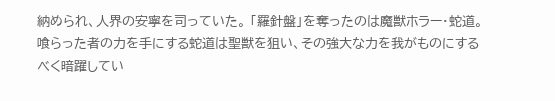納められ、人界の安寧を司っていた。 「羅針盤」を奪ったのは魔獣ホラー・蛇道。 喰らった者の力を手にする蛇道は聖獣を狙い、その強大な力を我がものにするべく暗躍してい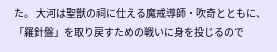た。 大河は聖獣の祠に仕える魔戒導師・吹奇とともに、「羅針盤」を取り戻すための戦いに身を投じるので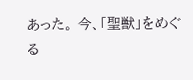あった。 今、「聖獣」をめぐる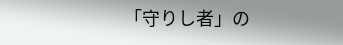「守りし者」の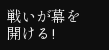戦いが幕を開ける!